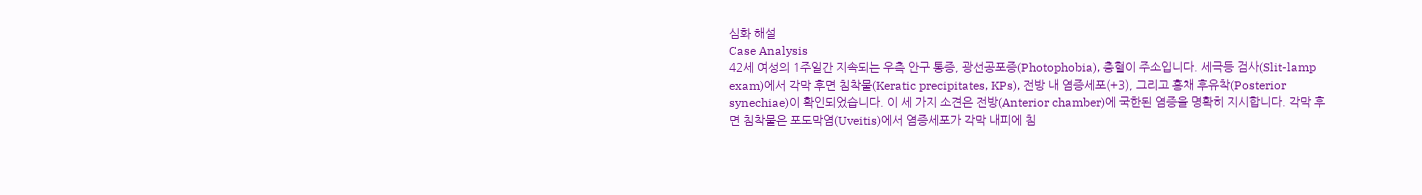심화 해설
Case Analysis
42세 여성의 1주일간 지속되는 우측 안구 통증, 광선공포증(Photophobia), 충혈이 주소입니다. 세극등 검사(Slit-lamp exam)에서 각막 후면 침착물(Keratic precipitates, KPs), 전방 내 염증세포(+3), 그리고 홍채 후유착(Posterior synechiae)이 확인되었습니다. 이 세 가지 소견은 전방(Anterior chamber)에 국한된 염증을 명확히 지시합니다. 각막 후면 침착물은 포도막염(Uveitis)에서 염증세포가 각막 내피에 침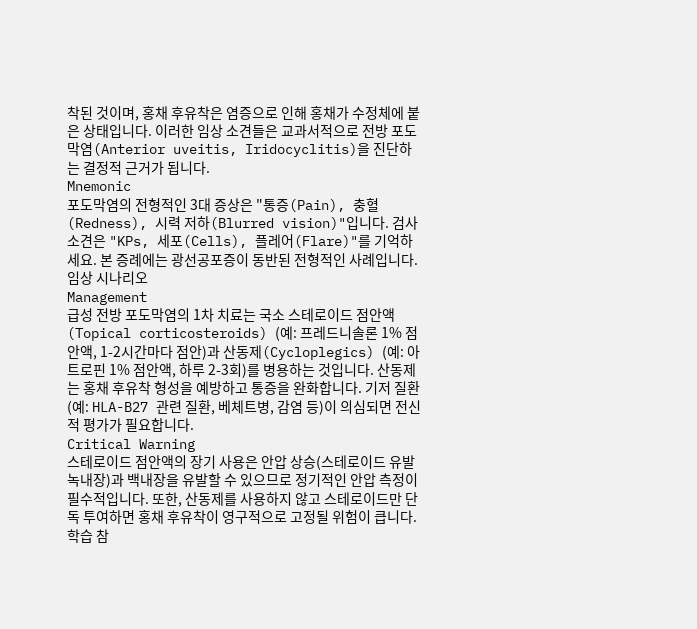착된 것이며, 홍채 후유착은 염증으로 인해 홍채가 수정체에 붙은 상태입니다. 이러한 임상 소견들은 교과서적으로 전방 포도막염(Anterior uveitis, Iridocyclitis)을 진단하는 결정적 근거가 됩니다.
Mnemonic
포도막염의 전형적인 3대 증상은 "통증(Pain), 충혈(Redness), 시력 저하(Blurred vision)"입니다. 검사 소견은 "KPs, 세포(Cells), 플레어(Flare)"를 기억하세요. 본 증례에는 광선공포증이 동반된 전형적인 사례입니다.
임상 시나리오
Management
급성 전방 포도막염의 1차 치료는 국소 스테로이드 점안액(Topical corticosteroids) (예: 프레드니솔론 1% 점안액, 1-2시간마다 점안)과 산동제(Cycloplegics) (예: 아트로핀 1% 점안액, 하루 2-3회)를 병용하는 것입니다. 산동제는 홍채 후유착 형성을 예방하고 통증을 완화합니다. 기저 질환(예: HLA-B27 관련 질환, 베체트병, 감염 등)이 의심되면 전신적 평가가 필요합니다.
Critical Warning
스테로이드 점안액의 장기 사용은 안압 상승(스테로이드 유발 녹내장)과 백내장을 유발할 수 있으므로 정기적인 안압 측정이 필수적입니다. 또한, 산동제를 사용하지 않고 스테로이드만 단독 투여하면 홍채 후유착이 영구적으로 고정될 위험이 큽니다.
학습 참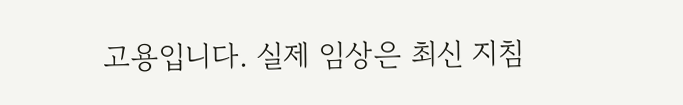고용입니다. 실제 임상은 최신 지침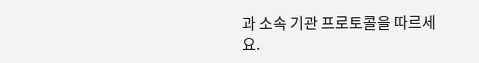과 소속 기관 프로토콜을 따르세요.